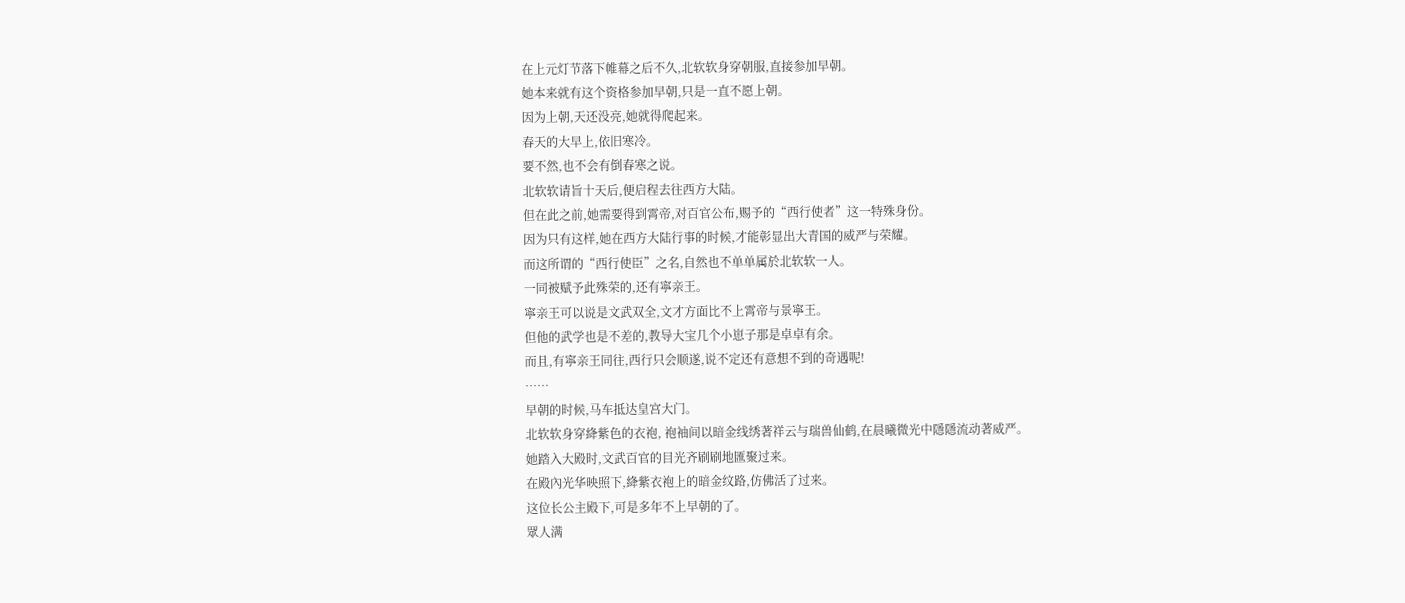在上元灯节落下帷幕之后不久,北软软身穿朝服,直接参加早朝。
她本来就有这个资格参加早朝,只是一直不愿上朝。
因为上朝,天还没亮,她就得爬起来。
春天的大早上,依旧寒冷。
要不然,也不会有倒春寒之说。
北软软请旨十天后,便启程去往西方大陆。
但在此之前,她需要得到霄帝,对百官公布,赐予的“西行使者”这一特殊身份。
因为只有这样,她在西方大陆行事的时候,才能彰显出大青国的威严与荣耀。
而这所谓的“西行使臣”之名,自然也不单单属於北软软一人。
一同被赋予此殊荣的,还有寧亲王。
寧亲王可以说是文武双全,文才方面比不上霄帝与景寧王。
但他的武学也是不差的,教导大宝几个小崽子那是卓卓有余。
而且,有寧亲王同往,西行只会顺遂,说不定还有意想不到的奇遇呢!
……
早朝的时候,马车抵达皇宫大门。
北软软身穿絳紫色的衣袍, 袍袖间以暗金线绣著祥云与瑞兽仙鹤,在晨曦微光中隱隱流动著威严。
她踏入大殿时,文武百官的目光齐刷刷地匯聚过来。
在殿內光华映照下,絳紫衣袍上的暗金纹路,仿佛活了过来。
这位长公主殿下,可是多年不上早朝的了。
眾人满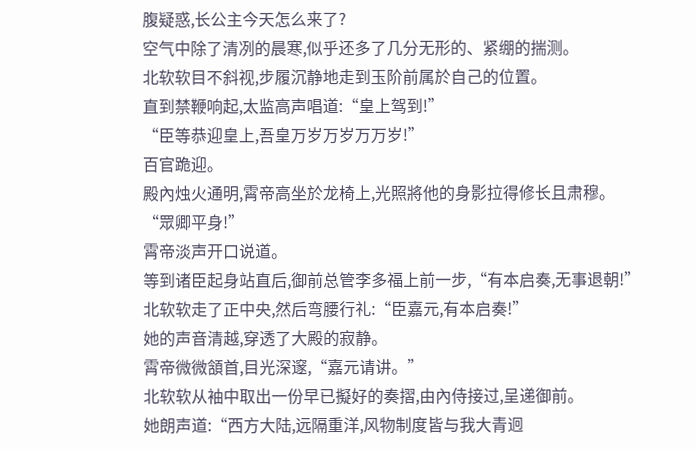腹疑惑,长公主今天怎么来了?
空气中除了清冽的晨寒,似乎还多了几分无形的、紧绷的揣测。
北软软目不斜视,步履沉静地走到玉阶前属於自己的位置。
直到禁鞭响起,太监高声唱道:“皇上驾到!”
“臣等恭迎皇上,吾皇万岁万岁万万岁!”
百官跪迎。
殿內烛火通明,霄帝高坐於龙椅上,光照將他的身影拉得修长且肃穆。
“眾卿平身!”
霄帝淡声开口说道。
等到诸臣起身站直后,御前总管李多福上前一步,“有本启奏,无事退朝!”
北软软走了正中央,然后弯腰行礼:“臣嘉元,有本启奏!”
她的声音清越,穿透了大殿的寂静。
霄帝微微頷首,目光深邃,“嘉元请讲。”
北软软从袖中取出一份早已擬好的奏摺,由內侍接过,呈递御前。
她朗声道:“西方大陆,远隔重洋,风物制度皆与我大青迥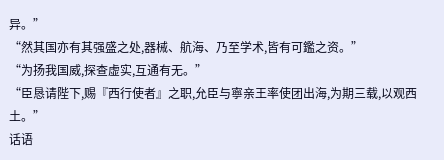异。”
“然其国亦有其强盛之处,器械、航海、乃至学术,皆有可鑑之资。”
“为扬我国威,探查虚实,互通有无。”
“臣恳请陛下,赐『西行使者』之职,允臣与寧亲王率使团出海,为期三载,以观西土。”
话语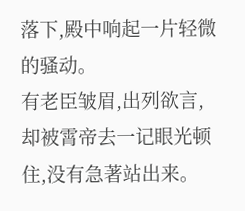落下,殿中响起一片轻微的骚动。
有老臣皱眉,出列欲言,却被霄帝去一记眼光顿住,没有急著站出来。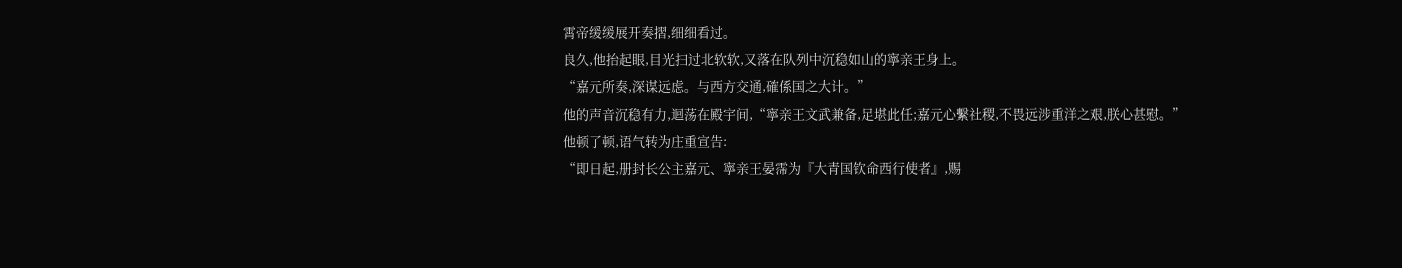霄帝缓缓展开奏摺,细细看过。
良久,他抬起眼,目光扫过北软软,又落在队列中沉稳如山的寧亲王身上。
“嘉元所奏,深谋远虑。与西方交通,確係国之大计。”
他的声音沉稳有力,迴荡在殿宇间,“寧亲王文武兼备,足堪此任;嘉元心繫社稷,不畏远涉重洋之艰,朕心甚慰。”
他顿了顿,语气转为庄重宣告:
“即日起,册封长公主嘉元、寧亲王晏霈为『大青国钦命西行使者』,赐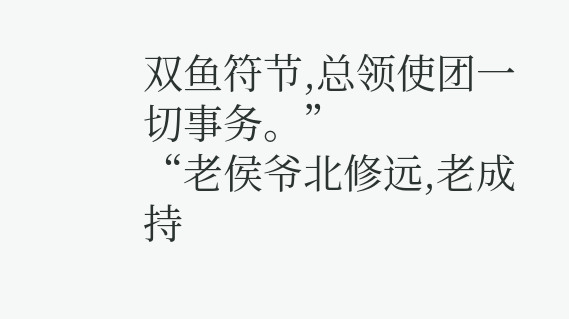双鱼符节,总领使团一切事务。”
“老侯爷北修远,老成持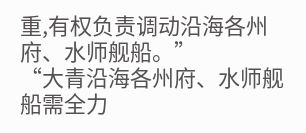重,有权负责调动沿海各州府、水师舰船。”
“大青沿海各州府、水师舰船需全力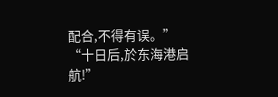配合,不得有误。”
“十日后,於东海港启航!”